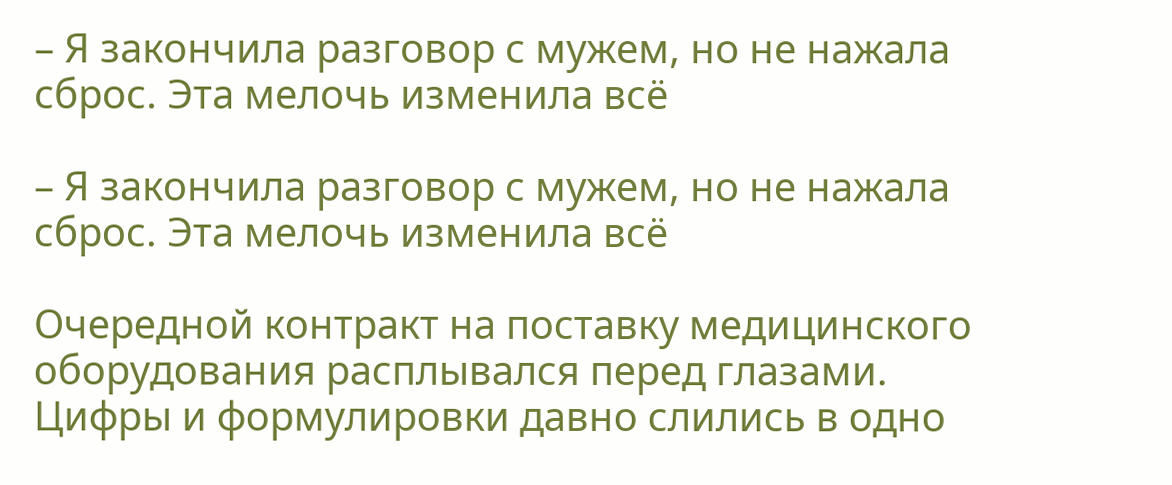– Я закончила разговор с мужем, но не нажала сброс. Эта мелочь изменила всё

– Я закончила разговор с мужем, но не нажала сброс. Эта мелочь изменила всё

Очередной контракт на поставку медицинского оборудования расплывался перед глазами. Цифры и формулировки давно слились в одно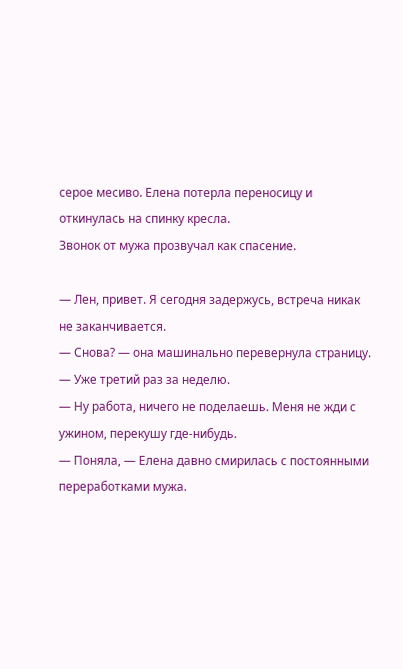серое месиво. Елена потерла переносицу и откинулась на спинку кресла.
Звонок от мужа прозвучал как спасение.

— Лен, привет. Я сегодня задержусь, встреча никак не заканчивается.
— Снова? — она машинально перевернула страницу. — Уже третий раз за неделю.
— Ну работа, ничего не поделаешь. Меня не жди с ужином, перекушу где-нибудь.
— Поняла, — Елена давно смирилась с постоянными переработками мужа.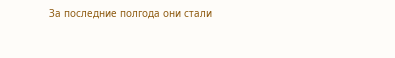За последние полгода они стали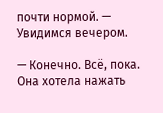почти нормой. — Увидимся вечером.

— Конечно. Всё, пока.
Она хотела нажать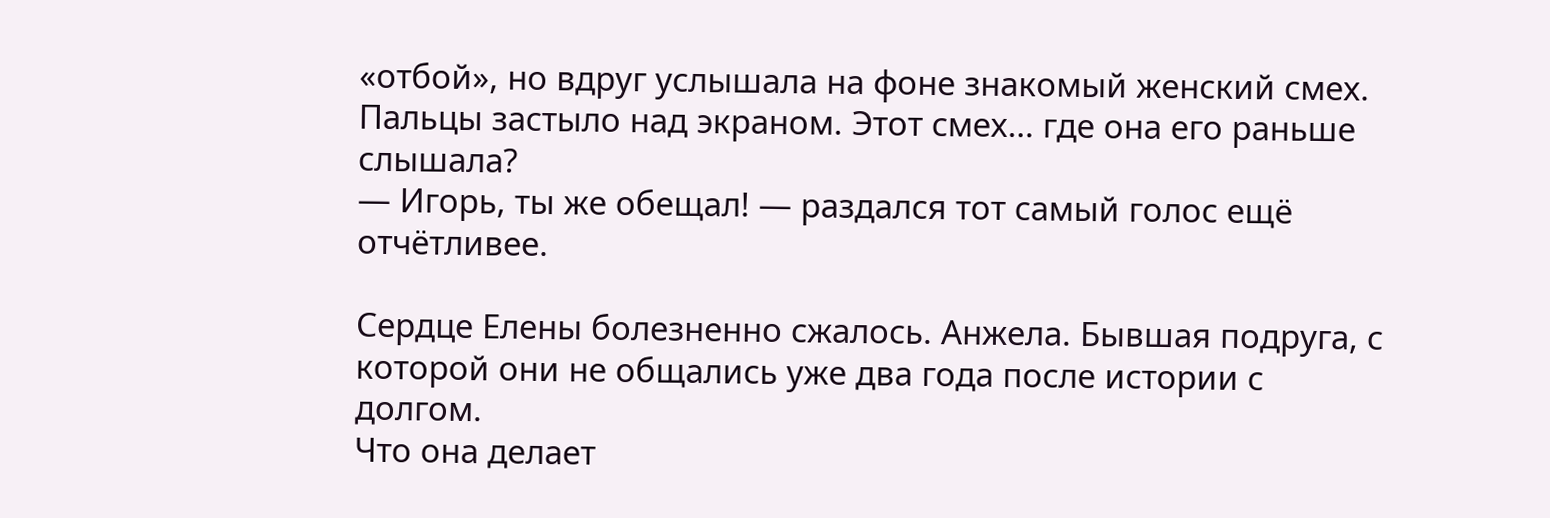«отбой», но вдруг услышала на фоне знакомый женский смех. Пальцы застыло над экраном. Этот смех… где она его раньше слышала?
— Игорь, ты же обещал! — раздался тот самый голос ещё отчётливее.

Сердце Елены болезненно сжалось. Анжела. Бывшая подруга, с которой они не общались уже два года после истории с долгом.
Что она делает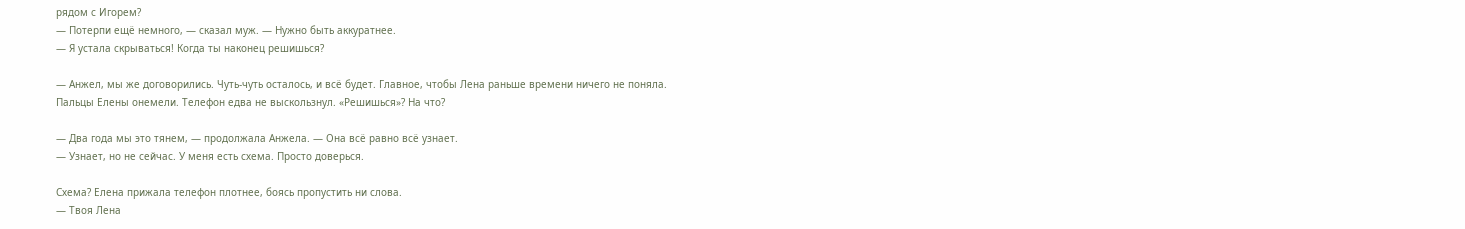рядом с Игорем?
— Потерпи ещё немного, — сказал муж. — Нужно быть аккуратнее.
— Я устала скрываться! Когда ты наконец решишься?

— Анжел, мы же договорились. Чуть-чуть осталось, и всё будет. Главное, чтобы Лена раньше времени ничего не поняла.
Пальцы Елены онемели. Телефон едва не выскользнул. «Решишься»? На что?

— Два года мы это тянем, — продолжала Анжела. — Она всё равно всё узнает.
— Узнает, но не сейчас. У меня есть схема. Просто доверься.

Схема? Елена прижала телефон плотнее, боясь пропустить ни слова.
— Твоя Лена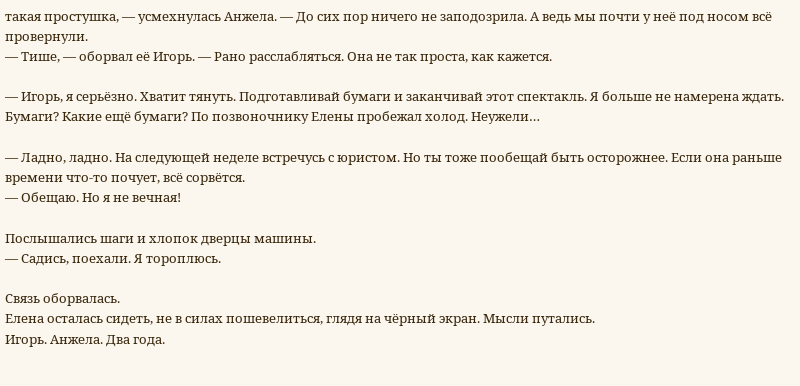такая простушка, — усмехнулась Анжела. — До сих пор ничего не заподозрила. А ведь мы почти у неё под носом всё провернули.
— Тише, — оборвал её Игорь. — Рано расслабляться. Она не так проста, как кажется.

— Игорь, я серьёзно. Хватит тянуть. Подготавливай бумаги и заканчивай этот спектакль. Я больше не намерена ждать.
Бумаги? Какие ещё бумаги? По позвоночнику Елены пробежал холод. Неужели…

— Ладно, ладно. На следующей неделе встречусь с юристом. Но ты тоже пообещай быть осторожнее. Если она раньше времени что-то почует, всё сорвётся.
— Обещаю. Но я не вечная!

Послышались шаги и хлопок дверцы машины.
— Садись, поехали. Я тороплюсь.

Связь оборвалась.
Елена осталась сидеть, не в силах пошевелиться, глядя на чёрный экран. Мысли путались.
Игорь. Анжела. Два года.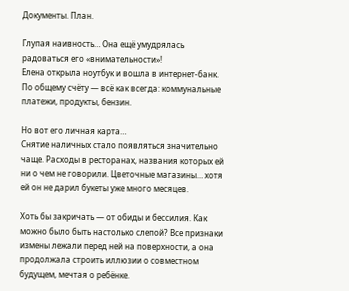Документы. План.

Глупая наивность… Она ещё умудрялась радоваться его «внимательности»!
Елена открыла ноутбук и вошла в интернет-банк. По общему счёту — всё как всегда: коммунальные платежи, продукты, бензин.

Но вот его личная карта…
Снятие наличных стало появляться значительно чаще. Расходы в ресторанах, названия которых ей ни о чем не говорили. Цветочные магазины… хотя ей он не дарил букеты уже много месяцев.

Хоть бы закричать — от обиды и бессилия. Как можно было быть настолько слепой? Все признаки измены лежали перед ней на поверхности, а она продолжала строить иллюзии о совместном будущем, мечтая о ребёнке.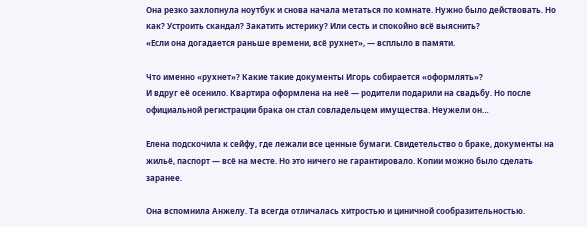Она резко захлопнула ноутбук и снова начала метаться по комнате. Нужно было действовать. Но как? Устроить скандал? Закатить истерику? Или сесть и спокойно всё выяснить?
«Если она догадается раньше времени, всё рухнет», — всплыло в памяти.

Что именно «рухнет»? Какие такие документы Игорь собирается «оформлять»?
И вдруг её осенило. Квартира оформлена на неё — родители подарили на свадьбу. Но после официальной регистрации брака он стал совладельцем имущества. Неужели он…

Елена подскочила к сейфу, где лежали все ценные бумаги. Свидетельство о браке, документы на жильё, паспорт — всё на месте. Но это ничего не гарантировало. Копии можно было сделать заранее.

Она вспомнила Анжелу. Та всегда отличалась хитростью и циничной сообразительностью.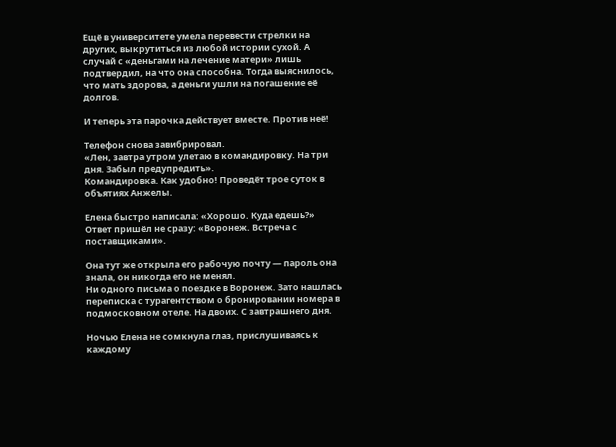Ещё в университете умела перевести стрелки на других, выкрутиться из любой истории сухой. А случай с «деньгами на лечение матери» лишь подтвердил, на что она способна. Тогда выяснилось, что мать здорова, а деньги ушли на погашение её долгов.

И теперь эта парочка действует вместе. Против неё!

Телефон снова завибрировал.
«Лен, завтра утром улетаю в командировку. На три дня. Забыл предупредить».
Командировка. Как удобно! Проведёт трое суток в объятиях Анжелы.

Елена быстро написала: «Хорошо. Куда едешь?»
Ответ пришёл не сразу: «Воронеж. Встреча с поставщиками».

Она тут же открыла его рабочую почту — пароль она знала, он никогда его не менял.
Ни одного письма о поездке в Воронеж. Зато нашлась переписка с турагентством о бронировании номера в подмосковном отеле. На двоих. С завтрашнего дня.

Ночью Елена не сомкнула глаз, прислушиваясь к каждому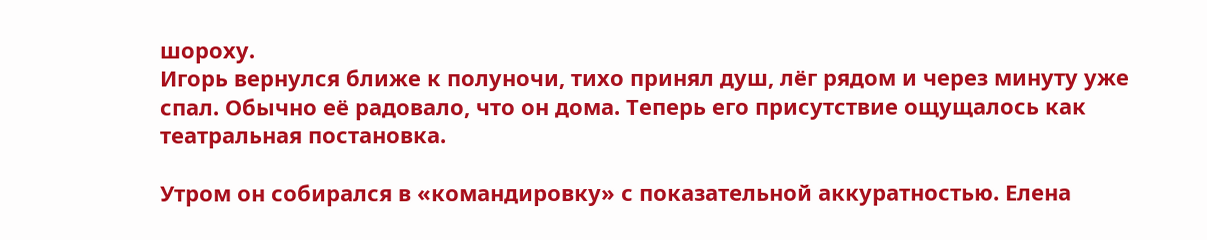шороху.
Игорь вернулся ближе к полуночи, тихо принял душ, лёг рядом и через минуту уже спал. Обычно её радовало, что он дома. Теперь его присутствие ощущалось как театральная постановка.

Утром он собирался в «командировку» с показательной аккуратностью. Елена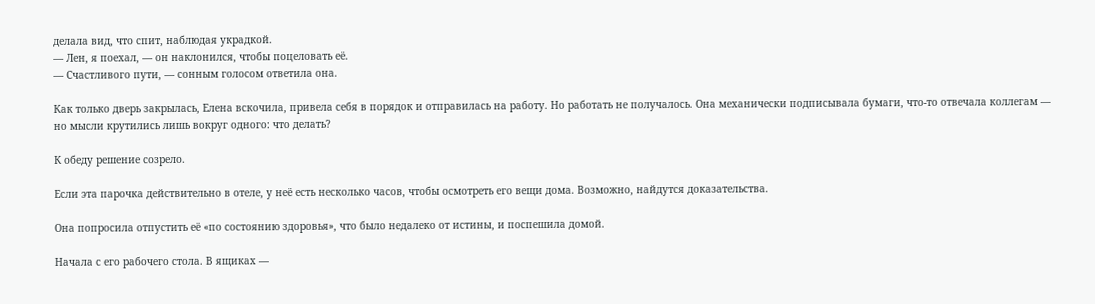делала вид, что спит, наблюдая украдкой.
— Лен, я поехал, — он наклонился, чтобы поцеловать её.
— Счастливого пути, — сонным голосом ответила она.

Как только дверь закрылась, Елена вскочила, привела себя в порядок и отправилась на работу. Но работать не получалось. Она механически подписывала бумаги, что-то отвечала коллегам — но мысли крутились лишь вокруг одного: что делать?

К обеду решение созрело.

Если эта парочка действительно в отеле, у неё есть несколько часов, чтобы осмотреть его вещи дома. Возможно, найдутся доказательства.

Она попросила отпустить её «по состоянию здоровья», что было недалеко от истины, и поспешила домой.

Начала с его рабочего стола. В ящиках —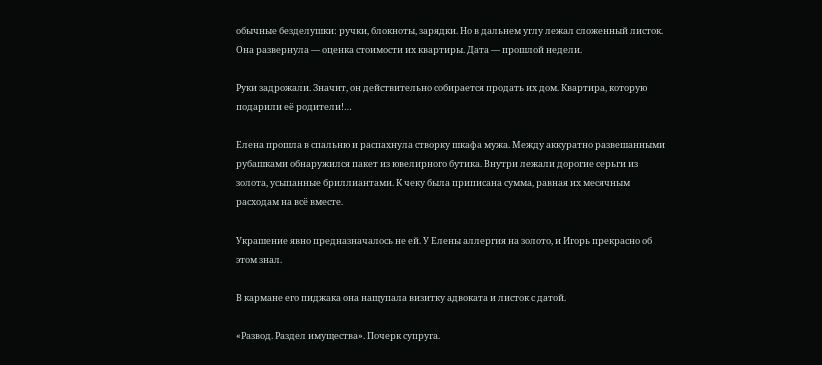обычные безделушки: ручки, блокноты, зарядки. Но в дальнем углу лежал сложенный листок. Она развернула — оценка стоимости их квартиры. Дата — прошлой недели.

Руки задрожали. Значит, он действительно собирается продать их дом. Квартира, которую подарили её родители!…

Елена прошла в спальню и распахнула створку шкафа мужа. Между аккуратно развешанными рубашками обнаружился пакет из ювелирного бутика. Внутри лежали дорогие серьги из золота, усыпанные бриллиантами. К чеку была приписана сумма, равная их месячным расходам на всё вместе.

Украшение явно предназначалось не ей. У Елены аллергия на золото, и Игорь прекрасно об этом знал.

В кармане его пиджака она нащупала визитку адвоката и листок с датой.

«Развод. Раздел имущества». Почерк супруга.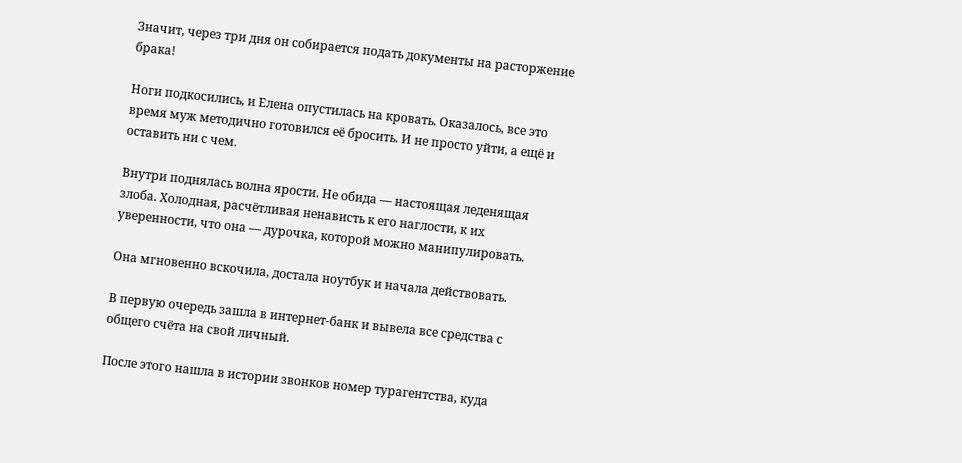Значит, через три дня он собирается подать документы на расторжение брака!

Ноги подкосились, и Елена опустилась на кровать. Оказалось, все это время муж методично готовился её бросить. И не просто уйти, а ещё и оставить ни с чем.

Внутри поднялась волна ярости. Не обида — настоящая леденящая злоба. Холодная, расчётливая ненависть к его наглости, к их уверенности, что она — дурочка, которой можно манипулировать.

Она мгновенно вскочила, достала ноутбук и начала действовать.

В первую очередь зашла в интернет-банк и вывела все средства с общего счёта на свой личный.

После этого нашла в истории звонков номер турагентства, куда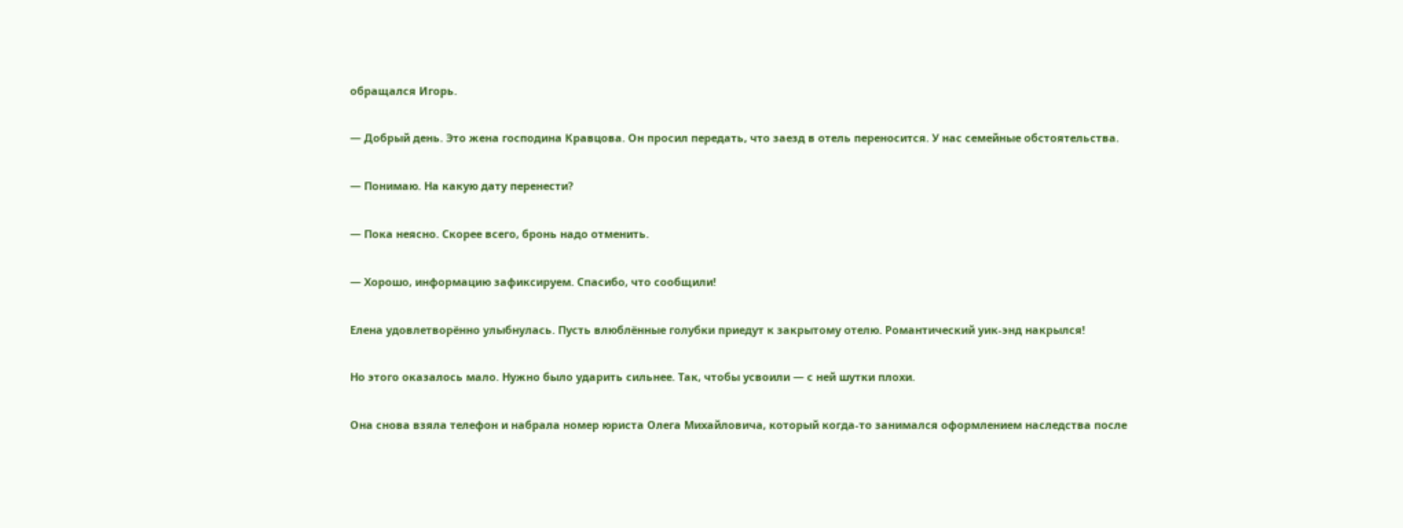обращался Игорь.

— Добрый день. Это жена господина Кравцова. Он просил передать, что заезд в отель переносится. У нас семейные обстоятельства.

— Понимаю. На какую дату перенести?

— Пока неясно. Скорее всего, бронь надо отменить.

— Хорошо, информацию зафиксируем. Спасибо, что сообщили!

Елена удовлетворённо улыбнулась. Пусть влюблённые голубки приедут к закрытому отелю. Романтический уик-энд накрылся!

Но этого оказалось мало. Нужно было ударить сильнее. Так, чтобы усвоили — с ней шутки плохи.

Она снова взяла телефон и набрала номер юриста Олега Михайловича, который когда-то занимался оформлением наследства после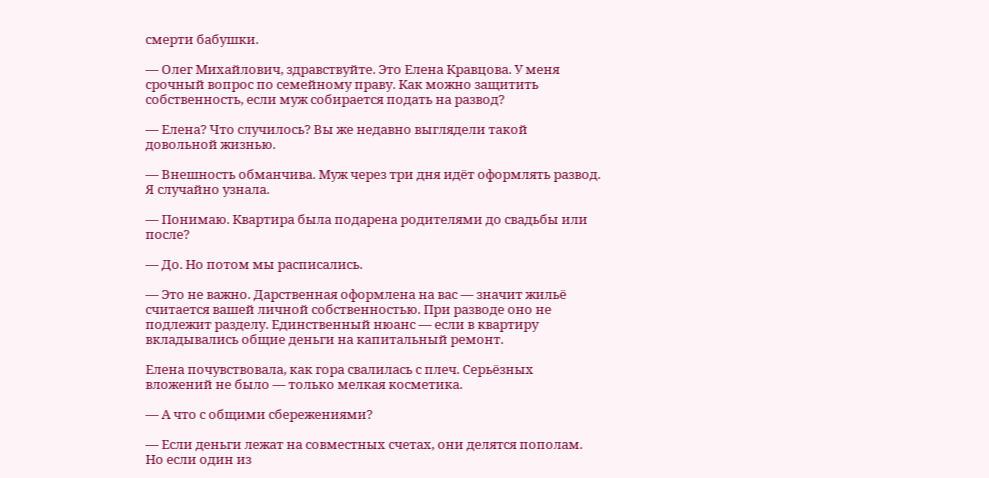смерти бабушки.

— Олег Михайлович, здравствуйте. Это Елена Кравцова. У меня срочный вопрос по семейному праву. Как можно защитить собственность, если муж собирается подать на развод?

— Елена? Что случилось? Вы же недавно выглядели такой довольной жизнью.

— Внешность обманчива. Муж через три дня идёт оформлять развод. Я случайно узнала.

— Понимаю. Квартира была подарена родителями до свадьбы или после?

— До. Но потом мы расписались.

— Это не важно. Дарственная оформлена на вас — значит жильё считается вашей личной собственностью. При разводе оно не подлежит разделу. Единственный нюанс — если в квартиру вкладывались общие деньги на капитальный ремонт.

Елена почувствовала, как гора свалилась с плеч. Серьёзных вложений не было — только мелкая косметика.

— А что с общими сбережениями?

— Если деньги лежат на совместных счетах, они делятся пополам. Но если один из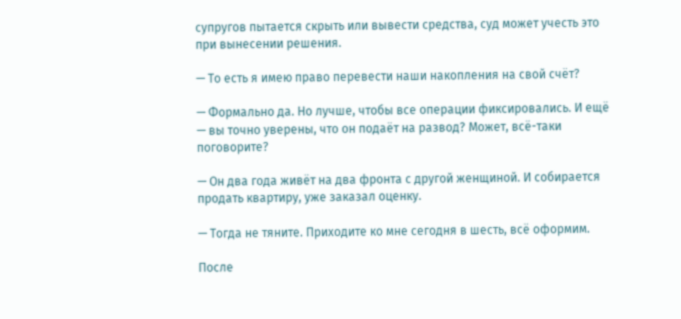супругов пытается скрыть или вывести средства, суд может учесть это при вынесении решения.

— То есть я имею право перевести наши накопления на свой счёт?

— Формально да. Но лучше, чтобы все операции фиксировались. И ещё — вы точно уверены, что он подаёт на развод? Может, всё-таки поговорите?

— Он два года живёт на два фронта с другой женщиной. И собирается продать квартиру, уже заказал оценку.

— Тогда не тяните. Приходите ко мне сегодня в шесть, всё оформим.

После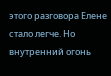этого разговора Елене стало легче. Но внутренний огонь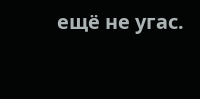ещё не угас.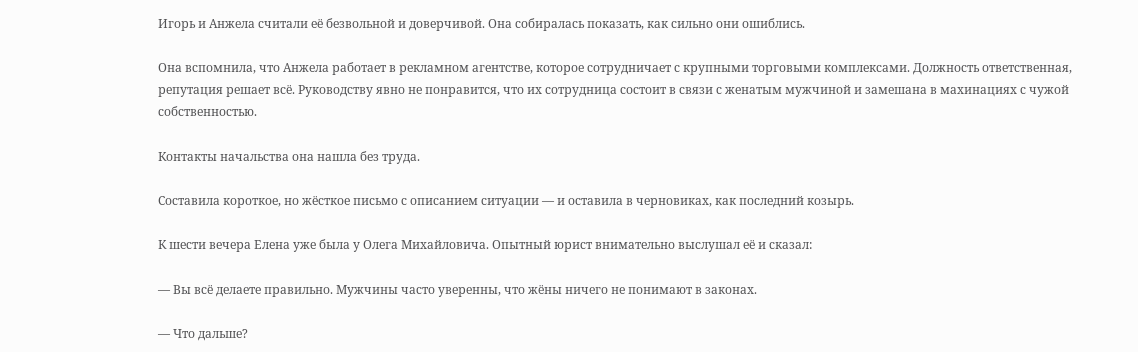Игорь и Анжела считали её безвольной и доверчивой. Она собиралась показать, как сильно они ошиблись.

Она вспомнила, что Анжела работает в рекламном агентстве, которое сотрудничает с крупными торговыми комплексами. Должность ответственная, репутация решает всё. Руководству явно не понравится, что их сотрудница состоит в связи с женатым мужчиной и замешана в махинациях с чужой собственностью.

Контакты начальства она нашла без труда.

Составила короткое, но жёсткое письмо с описанием ситуации — и оставила в черновиках, как последний козырь.

К шести вечера Елена уже была у Олега Михайловича. Опытный юрист внимательно выслушал её и сказал:

— Вы всё делаете правильно. Мужчины часто уверенны, что жёны ничего не понимают в законах.

— Что дальше?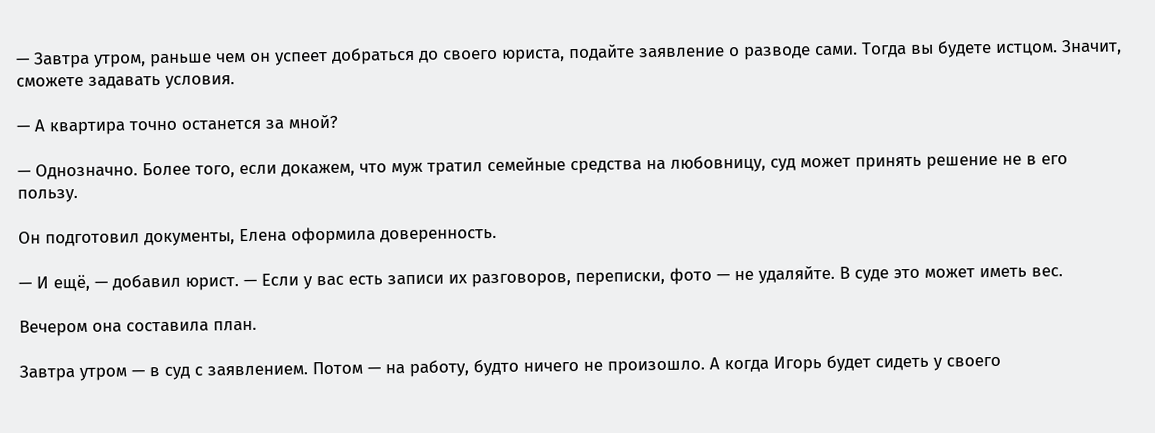— Завтра утром, раньше чем он успеет добраться до своего юриста, подайте заявление о разводе сами. Тогда вы будете истцом. Значит, сможете задавать условия.

— А квартира точно останется за мной?

— Однозначно. Более того, если докажем, что муж тратил семейные средства на любовницу, суд может принять решение не в его пользу.

Он подготовил документы, Елена оформила доверенность.

— И ещё, — добавил юрист. — Если у вас есть записи их разговоров, переписки, фото — не удаляйте. В суде это может иметь вес.

Вечером она составила план.

Завтра утром — в суд с заявлением. Потом — на работу, будто ничего не произошло. А когда Игорь будет сидеть у своего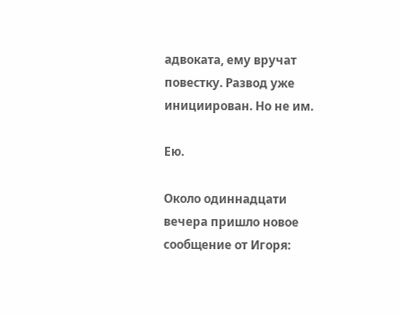адвоката, ему вручат повестку. Развод уже инициирован. Но не им.

Ею.

Около одиннадцати вечера пришло новое сообщение от Игоря: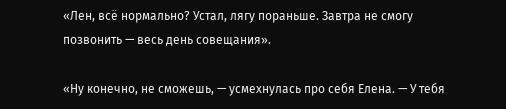«Лен, всё нормально? Устал, лягу пораньше. Завтра не смогу позвонить — весь день совещания».

«Ну конечно, не сможешь, — усмехнулась про себя Елена. — У тебя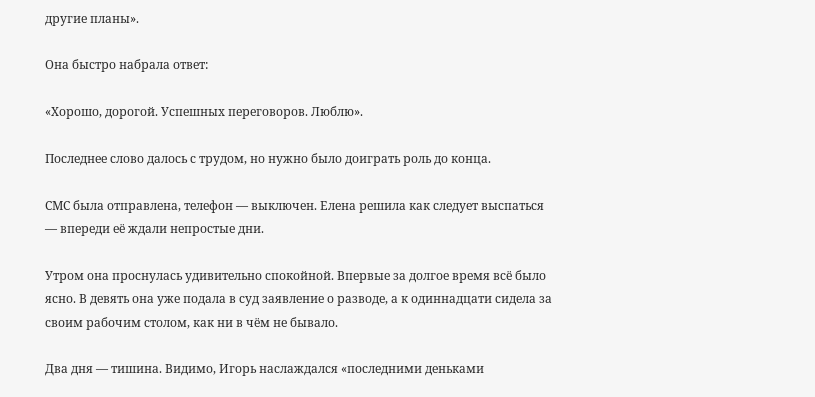другие планы».

Она быстро набрала ответ:

«Хорошо, дорогой. Успешных переговоров. Люблю».

Последнее слово далось с трудом, но нужно было доиграть роль до конца.

СМС была отправлена, телефон — выключен. Елена решила как следует выспаться — впереди её ждали непростые дни.

Утром она проснулась удивительно спокойной. Впервые за долгое время всё было ясно. В девять она уже подала в суд заявление о разводе, а к одиннадцати сидела за своим рабочим столом, как ни в чём не бывало.

Два дня — тишина. Видимо, Игорь наслаждался «последними деньками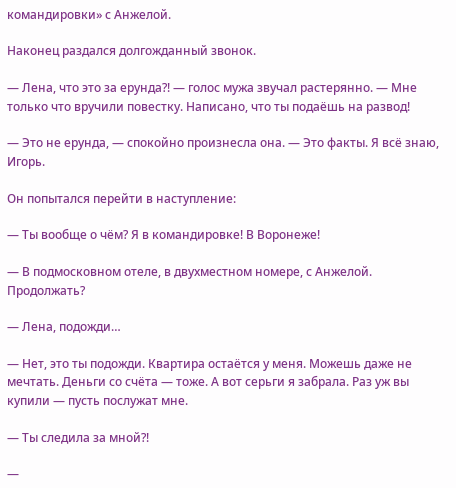командировки» с Анжелой.

Наконец раздался долгожданный звонок.

— Лена, что это за ерунда?! — голос мужа звучал растерянно. — Мне только что вручили повестку. Написано, что ты подаёшь на развод!

— Это не ерунда, — спокойно произнесла она. — Это факты. Я всё знаю, Игорь.

Он попытался перейти в наступление:

— Ты вообще о чём? Я в командировке! В Воронеже!

— В подмосковном отеле, в двухместном номере, с Анжелой. Продолжать?

— Лена, подожди…

— Нет, это ты подожди. Квартира остаётся у меня. Можешь даже не мечтать. Деньги со счёта — тоже. А вот серьги я забрала. Раз уж вы купили — пусть послужат мне.

— Ты следила за мной?!

—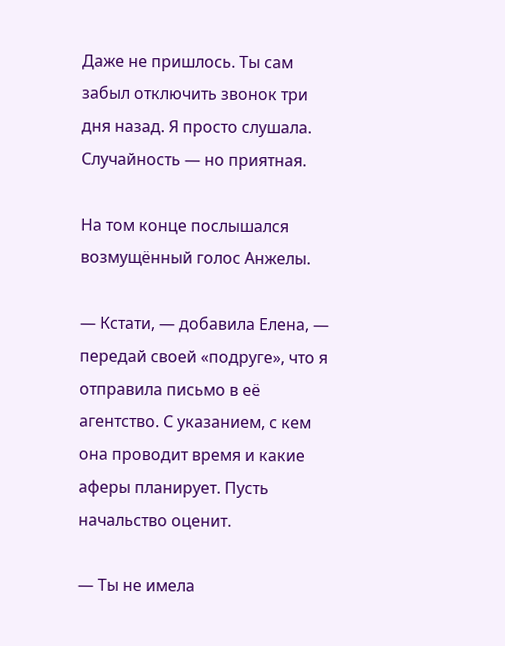Даже не пришлось. Ты сам забыл отключить звонок три дня назад. Я просто слушала. Случайность — но приятная.

На том конце послышался возмущённый голос Анжелы.

— Кстати, — добавила Елена, — передай своей «подруге», что я отправила письмо в её агентство. С указанием, с кем она проводит время и какие аферы планирует. Пусть начальство оценит.

— Ты не имела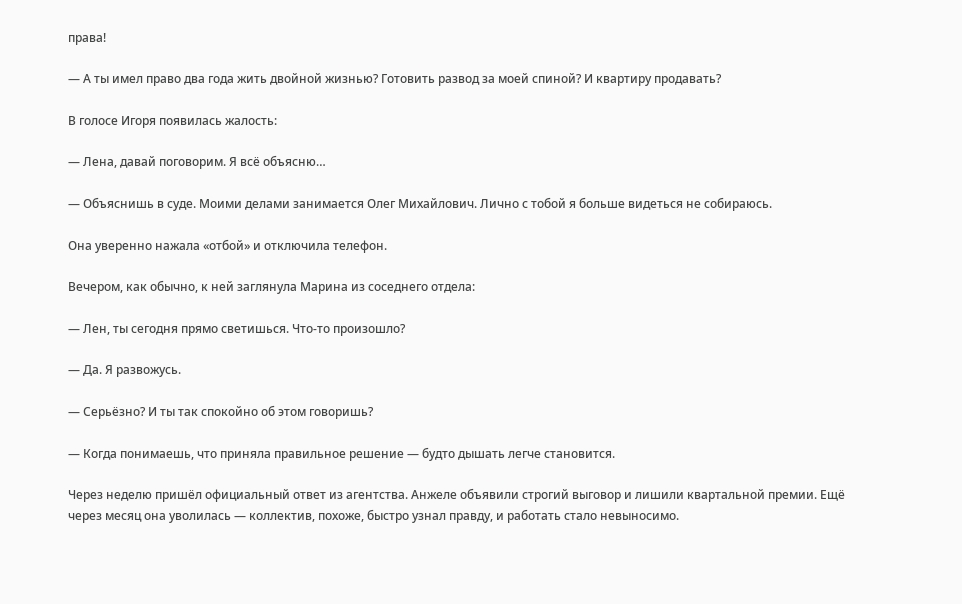права!

— А ты имел право два года жить двойной жизнью? Готовить развод за моей спиной? И квартиру продавать?

В голосе Игоря появилась жалость:

— Лена, давай поговорим. Я всё объясню…

— Объяснишь в суде. Моими делами занимается Олег Михайлович. Лично с тобой я больше видеться не собираюсь.

Она уверенно нажала «отбой» и отключила телефон.

Вечером, как обычно, к ней заглянула Марина из соседнего отдела:

— Лен, ты сегодня прямо светишься. Что-то произошло?

— Да. Я развожусь.

— Серьёзно? И ты так спокойно об этом говоришь?

— Когда понимаешь, что приняла правильное решение — будто дышать легче становится.

Через неделю пришёл официальный ответ из агентства. Анжеле объявили строгий выговор и лишили квартальной премии. Ещё через месяц она уволилась — коллектив, похоже, быстро узнал правду, и работать стало невыносимо.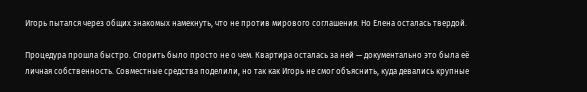Игорь пытался через общих знакомых намекнуть, что не против мирового соглашения. Но Елена осталась твердой.

Процедура прошла быстро. Спорить было просто не о чем. Квартира осталась за ней — документально это была её личная собственность. Совместные средства поделили, но так как Игорь не смог объяснить, куда девались крупные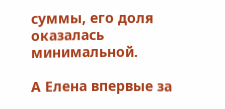суммы, его доля оказалась минимальной.

А Елена впервые за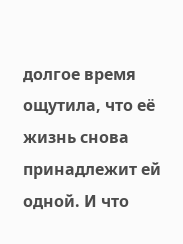долгое время ощутила, что её жизнь снова принадлежит ей одной. И что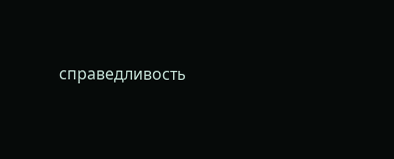справедливость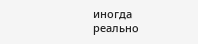иногда реально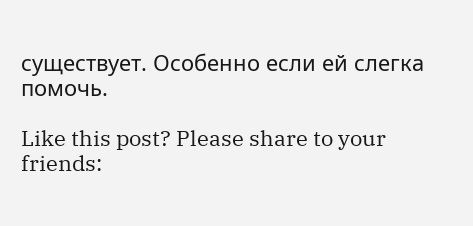существует. Особенно если ей слегка помочь.

Like this post? Please share to your friends: